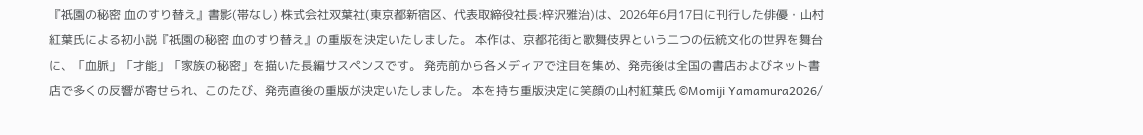『祇園の秘密 血のすり替え』書影(帯なし) 株式会社双葉社(東京都新宿区、代表取締役社長:梓沢雅治)は、2026年6月17日に刊行した俳優・山村紅葉氏による初小説『祇園の秘密 血のすり替え』の重版を決定いたしました。 本作は、京都花街と歌舞伎界という二つの伝統文化の世界を舞台に、「血脈」「才能」「家族の秘密」を描いた長編サスペンスです。 発売前から各メディアで注目を集め、発売後は全国の書店およびネット書店で多くの反響が寄せられ、このたび、発売直後の重版が決定いたしました。 本を持ち重版決定に笑顔の山村紅葉氏 ©Momiji Yamamura2026/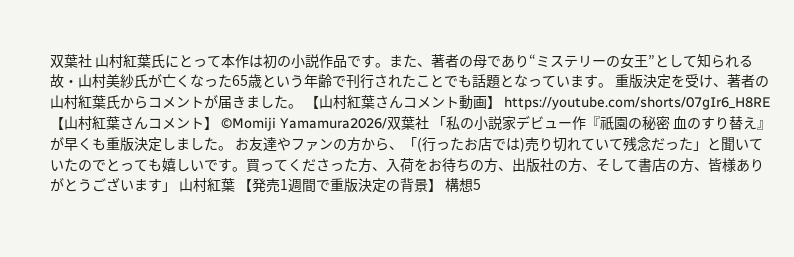双葉社 山村紅葉氏にとって本作は初の小説作品です。また、著者の母であり“ミステリーの女王”として知られる故・山村美紗氏が亡くなった65歳という年齢で刊行されたことでも話題となっています。 重版決定を受け、著者の山村紅葉氏からコメントが届きました。 【山村紅葉さんコメント動画】 https://youtube.com/shorts/07gIr6_H8RE 【山村紅葉さんコメント】 ©Momiji Yamamura2026/双葉社 「私の小説家デビュー作『祇園の秘密 血のすり替え』が早くも重版決定しました。 お友達やファンの方から、「(行ったお店では)売り切れていて残念だった」と聞いていたのでとっても嬉しいです。買ってくださった方、入荷をお待ちの方、出版社の方、そして書店の方、皆様ありがとうございます」 山村紅葉 【発売1週間で重版決定の背景】 構想5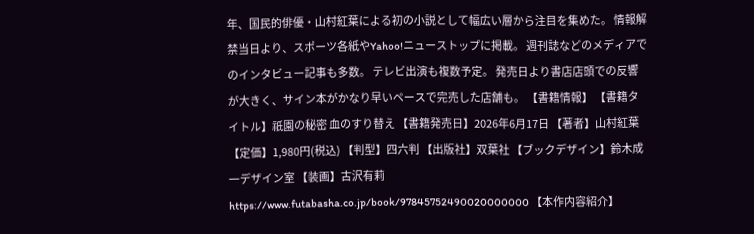年、国民的俳優・山村紅葉による初の小説として幅広い層から注目を集めた。 情報解禁当日より、スポーツ各紙やYahoo!ニューストップに掲載。 週刊誌などのメディアでのインタビュー記事も多数。 テレビ出演も複数予定。 発売日より書店店頭での反響が大きく、サイン本がかなり早いペースで完売した店舗も。 【書籍情報】 【書籍タイトル】祇園の秘密 血のすり替え 【書籍発売日】2026年6月17日 【著者】山村紅葉 【定価】1,980円(税込) 【判型】四六判 【出版社】双葉社 【ブックデザイン】鈴木成一デザイン室 【装画】古沢有莉 https://www.futabasha.co.jp/book/97845752490020000000 【本作内容紹介】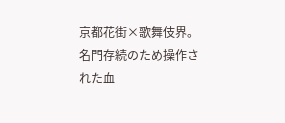京都花街×歌舞伎界。名門存続のため操作された血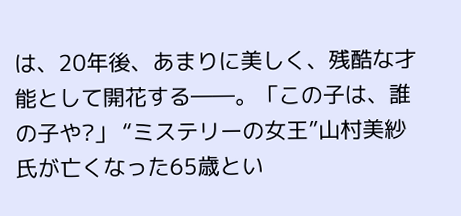は、20年後、あまりに美しく、残酷な才能として開花する――。「この子は、誰の子や?」 “ミステリーの女王”山村美紗氏が亡くなった65歳とい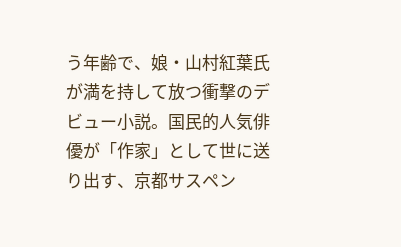う年齢で、娘・山村紅葉氏が満を持して放つ衝撃のデビュー小説。国民的人気俳優が「作家」として世に送り出す、京都サスペン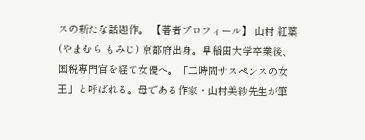スの新たな話題作。 【著者プロフィール】 山村 紅葉(やまむら もみじ) 京都府出身。早稲田大学卒業後、国税専門官を経て女優へ。「二時間サスペンスの女王」と呼ばれる。母である作家・山村美紗先生が筆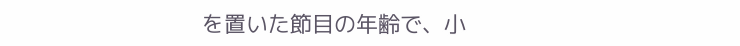を置いた節目の年齢で、小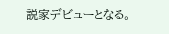説家デビューとなる。